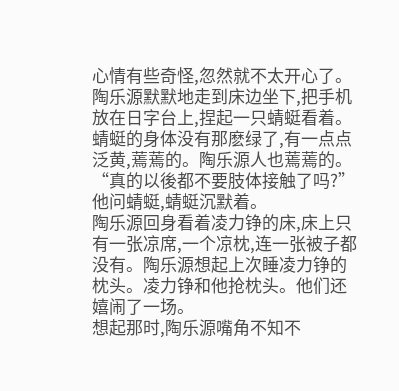心情有些奇怪,忽然就不太开心了。
陶乐源默默地走到床边坐下,把手机放在日字台上,捏起一只蜻蜓看着。
蜻蜓的身体没有那麽绿了,有一点点泛黄,蔫蔫的。陶乐源人也蔫蔫的。
“真的以後都不要肢体接触了吗?”他问蜻蜓,蜻蜓沉默着。
陶乐源回身看着凌力铮的床,床上只有一张凉席,一个凉枕,连一张被子都没有。陶乐源想起上次睡凌力铮的枕头。凌力铮和他抢枕头。他们还嬉闹了一场。
想起那时,陶乐源嘴角不知不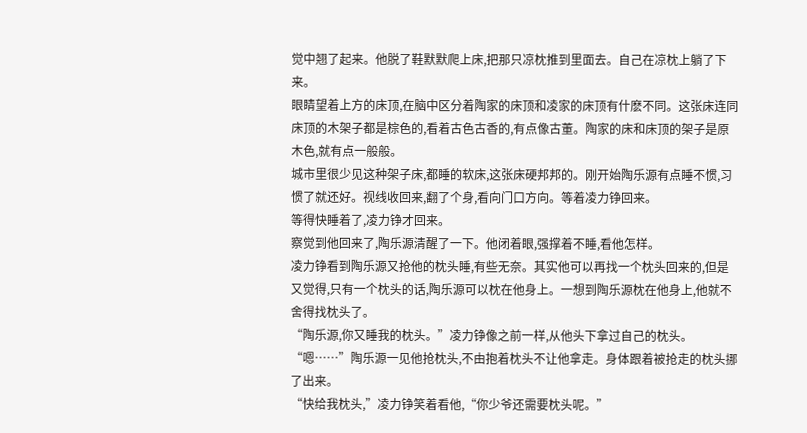觉中翘了起来。他脱了鞋默默爬上床,把那只凉枕推到里面去。自己在凉枕上躺了下来。
眼睛望着上方的床顶,在脑中区分着陶家的床顶和凌家的床顶有什麽不同。这张床连同床顶的木架子都是棕色的,看着古色古香的,有点像古董。陶家的床和床顶的架子是原木色,就有点一般般。
城市里很少见这种架子床,都睡的软床,这张床硬邦邦的。刚开始陶乐源有点睡不惯,习惯了就还好。视线收回来,翻了个身,看向门口方向。等着凌力铮回来。
等得快睡着了,凌力铮才回来。
察觉到他回来了,陶乐源清醒了一下。他闭着眼,强撑着不睡,看他怎样。
凌力铮看到陶乐源又抢他的枕头睡,有些无奈。其实他可以再找一个枕头回来的,但是又觉得,只有一个枕头的话,陶乐源可以枕在他身上。一想到陶乐源枕在他身上,他就不舍得找枕头了。
“陶乐源,你又睡我的枕头。”凌力铮像之前一样,从他头下拿过自己的枕头。
“嗯……”陶乐源一见他抢枕头,不由抱着枕头不让他拿走。身体跟着被抢走的枕头挪了出来。
“快给我枕头,”凌力铮笑着看他,“你少爷还需要枕头呢。”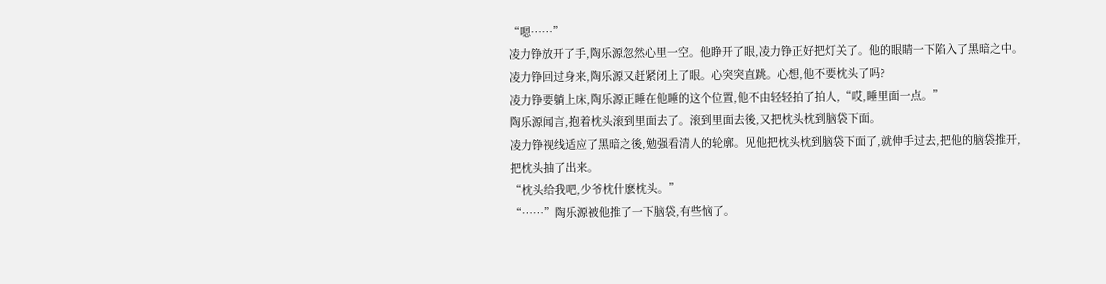“嗯……”
凌力铮放开了手,陶乐源忽然心里一空。他睁开了眼,凌力铮正好把灯关了。他的眼睛一下陷入了黑暗之中。
凌力铮回过身来,陶乐源又赶紧闭上了眼。心突突直跳。心想,他不要枕头了吗?
凌力铮要躺上床,陶乐源正睡在他睡的这个位置,他不由轻轻拍了拍人,“哎,睡里面一点。”
陶乐源闻言,抱着枕头滚到里面去了。滚到里面去後,又把枕头枕到脑袋下面。
凌力铮视线适应了黑暗之後,勉强看清人的轮廓。见他把枕头枕到脑袋下面了,就伸手过去,把他的脑袋推开,把枕头抽了出来。
“枕头给我吧,少爷枕什麽枕头。”
“……”陶乐源被他推了一下脑袋,有些恼了。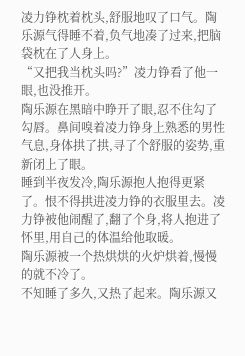凌力铮枕着枕头,舒服地叹了口气。陶乐源气得睡不着,负气地凑了过来,把脑袋枕在了人身上。
“又把我当枕头吗?”凌力铮看了他一眼,也没推开。
陶乐源在黑暗中睁开了眼,忍不住勾了勾唇。鼻间嗅着凌力铮身上熟悉的男性气息,身体拱了拱,寻了个舒服的姿势,重新闭上了眼。
睡到半夜发冷,陶乐源抱人抱得更紧了。恨不得拱进凌力铮的衣服里去。凌力铮被他闹醒了,翻了个身,将人抱进了怀里,用自己的体温给他取暖。
陶乐源被一个热烘烘的火炉烘着,慢慢的就不冷了。
不知睡了多久,又热了起来。陶乐源又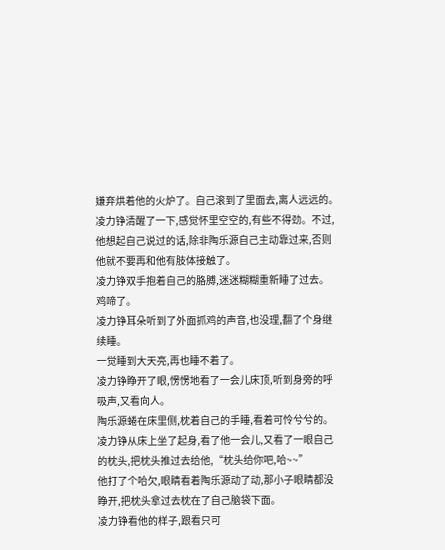嫌弃烘着他的火炉了。自己滚到了里面去,离人远远的。
凌力铮清醒了一下,感觉怀里空空的,有些不得劲。不过,他想起自己说过的话,除非陶乐源自己主动靠过来,否则他就不要再和他有肢体接触了。
凌力铮双手抱着自己的胳膊,迷迷糊糊重新睡了过去。
鸡啼了。
凌力铮耳朵听到了外面抓鸡的声音,也没理,翻了个身继续睡。
一觉睡到大天亮,再也睡不着了。
凌力铮睁开了眼,愣愣地看了一会儿床顶,听到身旁的呼吸声,又看向人。
陶乐源蜷在床里侧,枕着自己的手睡,看着可怜兮兮的。凌力铮从床上坐了起身,看了他一会儿,又看了一眼自己的枕头,把枕头推过去给他,“枕头给你吧,哈~~”
他打了个哈欠,眼睛看着陶乐源动了动,那小子眼睛都没睁开,把枕头拿过去枕在了自己脑袋下面。
凌力铮看他的样子,跟看只可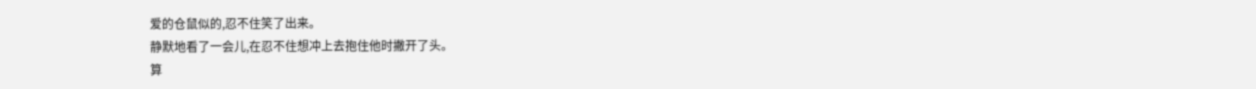爱的仓鼠似的,忍不住笑了出来。
静默地看了一会儿,在忍不住想冲上去抱住他时撇开了头。
算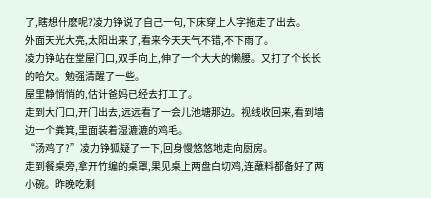了,瞎想什麽呢?凌力铮说了自己一句,下床穿上人字拖走了出去。
外面天光大亮,太阳出来了,看来今天天气不错,不下雨了。
凌力铮站在堂屋门口,双手向上,伸了一个大大的懒腰。又打了个长长的哈欠。勉强清醒了一些。
屋里静悄悄的,估计爸妈已经去打工了。
走到大门口,开门出去,远远看了一会儿池塘那边。视线收回来,看到墙边一个粪箕,里面装着湿漉漉的鸡毛。
“汤鸡了?”凌力铮狐疑了一下,回身慢悠悠地走向厨房。
走到餐桌旁,拿开竹编的桌罩,果见桌上两盘白切鸡,连蘸料都备好了两小碗。昨晚吃剩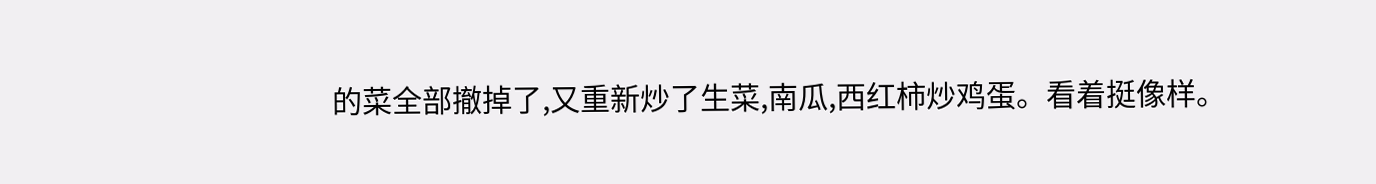的菜全部撤掉了,又重新炒了生菜,南瓜,西红柿炒鸡蛋。看着挺像样。